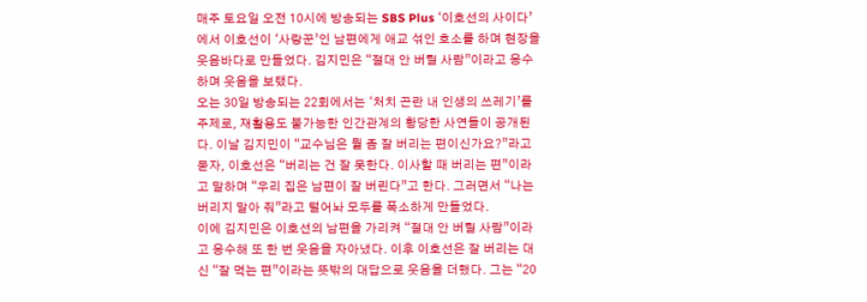매주 토요일 오전 10시에 방송되는 SBS Plus ‘이호선의 사이다’에서 이호선이 ‘사랑꾼’인 남편에게 애교 섞인 호소를 하며 현장을 웃음바다로 만들었다. 김지민은 “절대 안 버릴 사람”이라고 응수하며 웃음을 보탰다.
오는 30일 방송되는 22회에서는 ‘처치 곤란 내 인생의 쓰레기’를 주제로, 재활용도 불가능한 인간관계의 황당한 사연들이 공개된다. 이날 김지민이 “교수님은 뭘 좀 잘 버리는 편이신가요?”라고 묻자, 이호선은 “버리는 건 잘 못한다. 이사할 때 버리는 편”이라고 말하며 “우리 집은 남편이 잘 버린다”고 한다. 그러면서 “나는 버리지 말아 줘”라고 털어놔 모두를 폭소하게 만들었다.
이에 김지민은 이호선의 남편을 가리켜 “절대 안 버릴 사람”이라고 응수해 또 한 번 웃음을 자아냈다. 이후 이호선은 잘 버리는 대신 “잘 먹는 편”이라는 뜻밖의 대답으로 웃음을 더했다. 그는 “20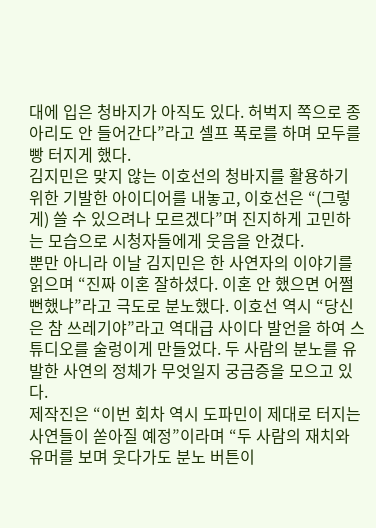대에 입은 청바지가 아직도 있다. 허벅지 쪽으로 종아리도 안 들어간다”라고 셀프 폭로를 하며 모두를 빵 터지게 했다.
김지민은 맞지 않는 이호선의 청바지를 활용하기 위한 기발한 아이디어를 내놓고, 이호선은 “(그렇게) 쓸 수 있으려나 모르겠다”며 진지하게 고민하는 모습으로 시청자들에게 웃음을 안겼다.
뿐만 아니라 이날 김지민은 한 사연자의 이야기를 읽으며 “진짜 이혼 잘하셨다. 이혼 안 했으면 어쩔 뻔했냐”라고 극도로 분노했다. 이호선 역시 “당신은 참 쓰레기야”라고 역대급 사이다 발언을 하여 스튜디오를 술렁이게 만들었다. 두 사람의 분노를 유발한 사연의 정체가 무엇일지 궁금증을 모으고 있다.
제작진은 “이번 회차 역시 도파민이 제대로 터지는 사연들이 쏟아질 예정”이라며 “두 사람의 재치와 유머를 보며 웃다가도 분노 버튼이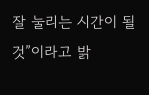잘 눌리는 시간이 될 것”이라고 밝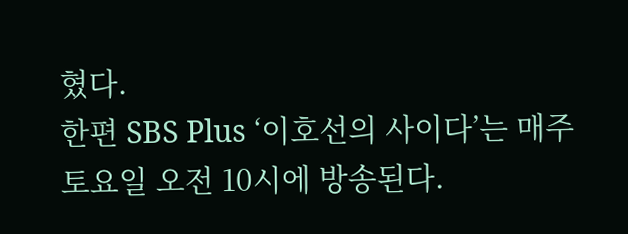혔다.
한편 SBS Plus ‘이호선의 사이다’는 매주 토요일 오전 10시에 방송된다.